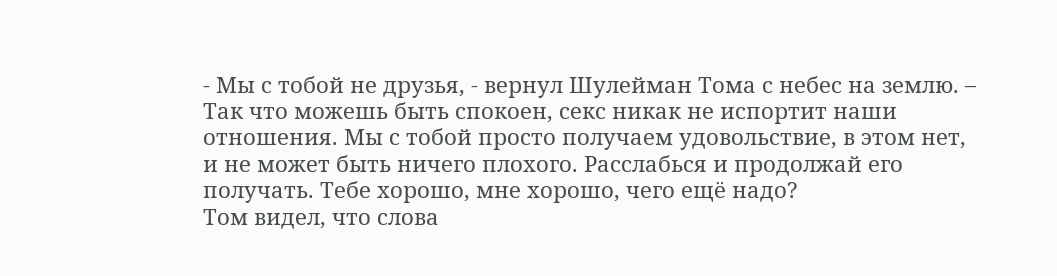- Мы с тобой не друзья, - вернул Шулейман Тома с небес на землю. – Так что можешь быть спокоен, секс никак не испортит наши отношения. Мы с тобой просто получаем удовольствие, в этом нет, и не может быть ничего плохого. Расслабься и продолжай его получать. Тебе хорошо, мне хорошо, чего ещё надо?
Том видел, что слова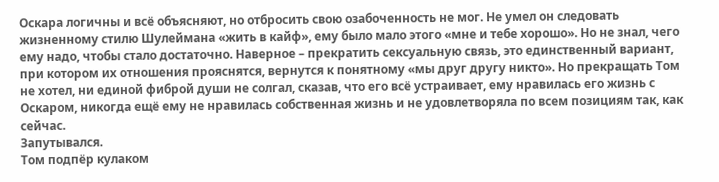Оскара логичны и всё объясняют, но отбросить свою озабоченность не мог. Не умел он следовать жизненному стилю Шулеймана «жить в кайф», ему было мало этого «мне и тебе хорошо». Но не знал, чего ему надо, чтобы стало достаточно. Наверное – прекратить сексуальную связь, это единственный вариант, при котором их отношения прояснятся, вернутся к понятному «мы друг другу никто». Но прекращать Том не хотел, ни единой фиброй души не солгал, сказав, что его всё устраивает, ему нравилась его жизнь с Оскаром, никогда ещё ему не нравилась собственная жизнь и не удовлетворяла по всем позициям так, как сейчас.
Запутывался.
Том подпёр кулаком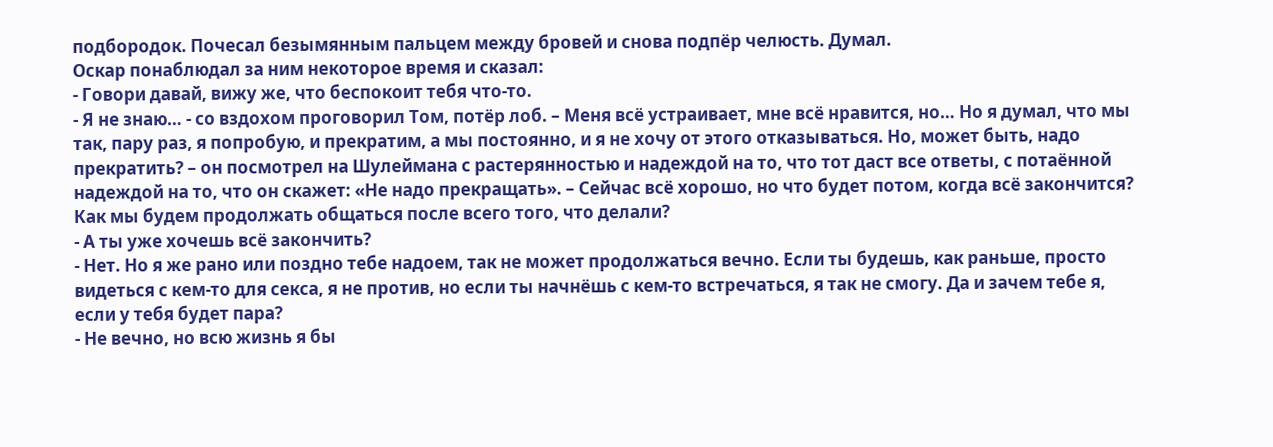подбородок. Почесал безымянным пальцем между бровей и снова подпёр челюсть. Думал.
Оскар понаблюдал за ним некоторое время и сказал:
- Говори давай, вижу же, что беспокоит тебя что-то.
- Я не знаю… - со вздохом проговорил Том, потёр лоб. – Меня всё устраивает, мне всё нравится, но… Но я думал, что мы так, пару раз, я попробую, и прекратим, а мы постоянно, и я не хочу от этого отказываться. Но, может быть, надо прекратить? – он посмотрел на Шулеймана с растерянностью и надеждой на то, что тот даст все ответы, с потаённой надеждой на то, что он скажет: «Не надо прекращать». – Сейчас всё хорошо, но что будет потом, когда всё закончится? Как мы будем продолжать общаться после всего того, что делали?
- А ты уже хочешь всё закончить?
- Нет. Но я же рано или поздно тебе надоем, так не может продолжаться вечно. Если ты будешь, как раньше, просто видеться с кем-то для секса, я не против, но если ты начнёшь с кем-то встречаться, я так не смогу. Да и зачем тебе я, если у тебя будет пара?
- Не вечно, но всю жизнь я бы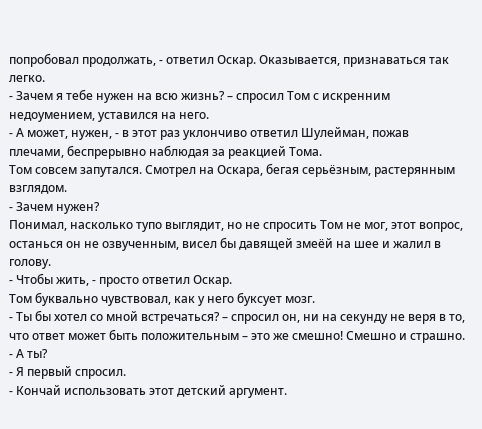попробовал продолжать, - ответил Оскар. Оказывается, признаваться так легко.
- Зачем я тебе нужен на всю жизнь? – спросил Том с искренним недоумением, уставился на него.
- А может, нужен, - в этот раз уклончиво ответил Шулейман, пожав плечами, беспрерывно наблюдая за реакцией Тома.
Том совсем запутался. Смотрел на Оскара, бегая серьёзным, растерянным взглядом.
- Зачем нужен?
Понимал, насколько тупо выглядит, но не спросить Том не мог, этот вопрос, останься он не озвученным, висел бы давящей змеёй на шее и жалил в голову.
- Чтобы жить, - просто ответил Оскар.
Том буквально чувствовал, как у него буксует мозг.
- Ты бы хотел со мной встречаться? – спросил он, ни на секунду не веря в то, что ответ может быть положительным – это же смешно! Смешно и страшно.
- А ты?
- Я первый спросил.
- Кончай использовать этот детский аргумент.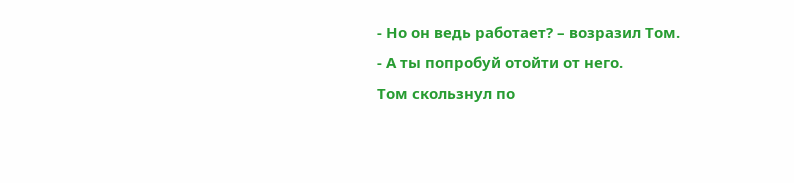- Но он ведь работает? – возразил Том.
- А ты попробуй отойти от него.
Том скользнул по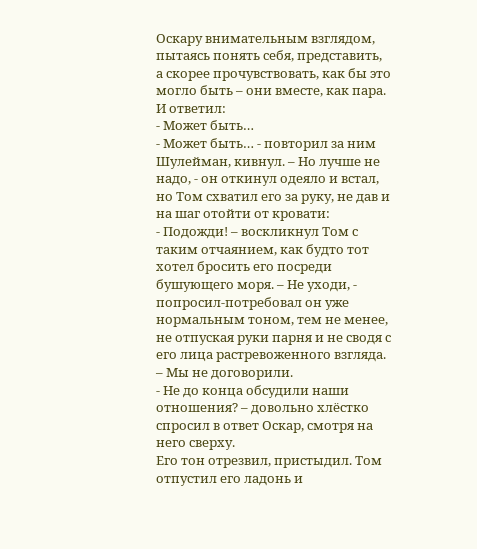Оскару внимательным взглядом, пытаясь понять себя, представить, а скорее прочувствовать, как бы это могло быть – они вместе, как пара. И ответил:
- Может быть…
- Может быть… - повторил за ним Шулейман, кивнул. – Но лучше не надо, - он откинул одеяло и встал, но Том схватил его за руку, не дав и на шаг отойти от кровати:
- Подожди! – воскликнул Том с таким отчаянием, как будто тот хотел бросить его посреди бушующего моря. – Не уходи, - попросил-потребовал он уже нормальным тоном, тем не менее, не отпуская руки парня и не сводя с его лица растревоженного взгляда. – Мы не договорили.
- Не до конца обсудили наши отношения? – довольно хлёстко спросил в ответ Оскар, смотря на него сверху.
Его тон отрезвил, пристыдил. Том отпустил его ладонь и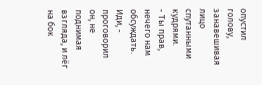опустил голову, занавешивая лицо спутанными кудрями.
- Ты прав, нечего нам обсуждать. Иди, - проговорил он, не поднимая взгляда, и лёг на бок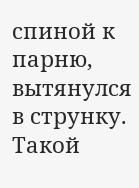спиной к парню, вытянулся в струнку.
Такой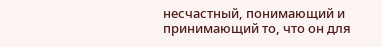несчастный, понимающий и принимающий то, что он для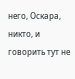него, Оскара, никто, и говорить тут не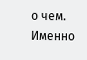о чем. Именно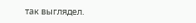так выглядел.